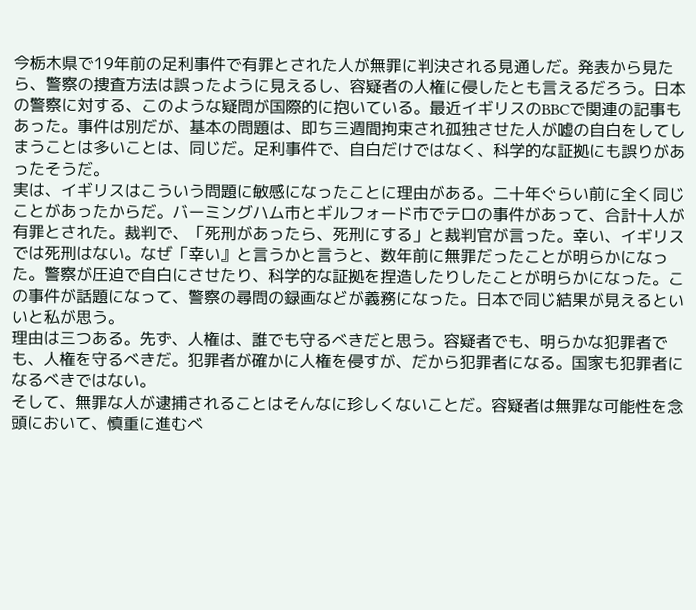今栃木県で19年前の足利事件で有罪とされた人が無罪に判決される見通しだ。発表から見たら、警察の捜査方法は誤ったように見えるし、容疑者の人権に侵したとも言えるだろう。日本の警察に対する、このような疑問が国際的に抱いている。最近イギリスのBBCで関連の記事もあった。事件は別だが、基本の問題は、即ち三週間拘束され孤独させた人が嘘の自白をしてしまうことは多いことは、同じだ。足利事件で、自白だけではなく、科学的な証拠にも誤りがあったそうだ。
実は、イギリスはこういう問題に敏感になったことに理由がある。二十年ぐらい前に全く同じことがあったからだ。バーミングハム市とギルフォード市でテロの事件があって、合計十人が有罪とされた。裁判で、「死刑があったら、死刑にする」と裁判官が言った。幸い、イギリスでは死刑はない。なぜ「幸い』と言うかと言うと、数年前に無罪だったことが明らかになった。警察が圧迫で自白にさせたり、科学的な証拠を捏造したりしたことが明らかになった。この事件が話題になって、警察の尋問の録画などが義務になった。日本で同じ結果が見えるといいと私が思う。
理由は三つある。先ず、人権は、誰でも守るべきだと思う。容疑者でも、明らかな犯罪者でも、人権を守るべきだ。犯罪者が確かに人権を侵すが、だから犯罪者になる。国家も犯罪者になるべきではない。
そして、無罪な人が逮捕されることはそんなに珍しくないことだ。容疑者は無罪な可能性を念頭において、慎重に進むべ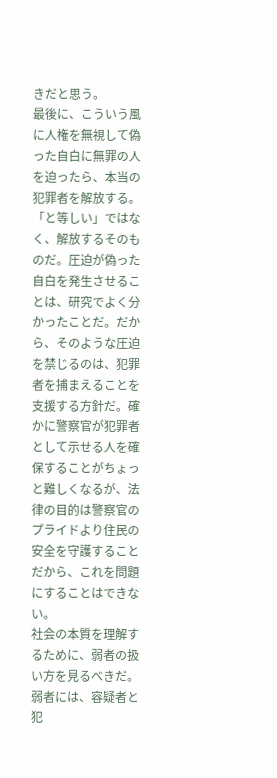きだと思う。
最後に、こういう風に人権を無視して偽った自白に無罪の人を迫ったら、本当の犯罪者を解放する。「と等しい」ではなく、解放するそのものだ。圧迫が偽った自白を発生させることは、研究でよく分かったことだ。だから、そのような圧迫を禁じるのは、犯罪者を捕まえることを支援する方針だ。確かに警察官が犯罪者として示せる人を確保することがちょっと難しくなるが、法律の目的は警察官のプライドより住民の安全を守護することだから、これを問題にすることはできない。
社会の本質を理解するために、弱者の扱い方を見るべきだ。弱者には、容疑者と犯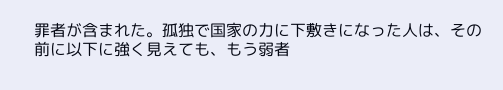罪者が含まれた。孤独で国家の力に下敷きになった人は、その前に以下に強く見えても、もう弱者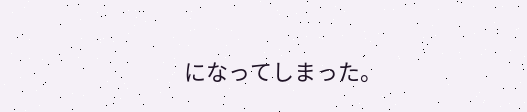になってしまった。